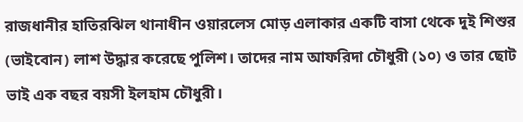রাজধানীর হাতিরঝিল থানাধীন ওয়ারলেস মোড় এলাকার একটি বাসা থেকে দুই শিশুর (ভাইবোন) লাশ উদ্ধার করেছে পুলিশ। তাদের নাম আফরিদা চৌধুরী (১০) ও তার ছোট ভাই এক বছর বয়সী ইলহাম চৌধুরী।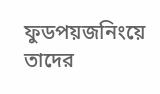ফুডপয়জনিংয়ে তাদের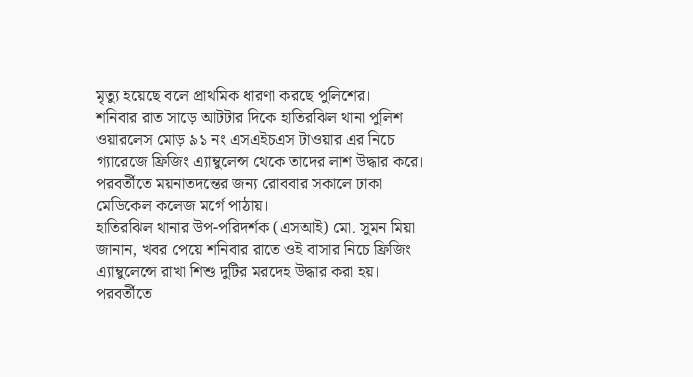মৃত্যু হয়েছে বলে প্রাথমিক ধারণা করছে পুলিশের।
শনিবার রাত সাড়ে আটটার দিকে হাতিরঝিল থানা পুলিশ ওয়ারলেস মোড় ৯১ নং এসএইচএস টাওয়ার এর নিচে গ্যারেজে ফ্রিজিং এ্যাম্বুলেন্স থেকে তাদের লাশ উদ্ধার করে। পরবর্তীতে ময়নাতদন্তের জন্য রোববার সকালে ঢাকা মেডিকেল কলেজ মর্গে পাঠায়।
হাতিরঝিল থানার উপ-পরিদর্শক (এসআই) মো. সুমন মিয়া জানান, খবর পেয়ে শনিবার রাতে ওই বাসার নিচে ফ্রিজিং এ্যাম্বুলেন্সে রাখা শিশু দুটির মরদেহ উদ্ধার করা হয়। পরবর্তীতে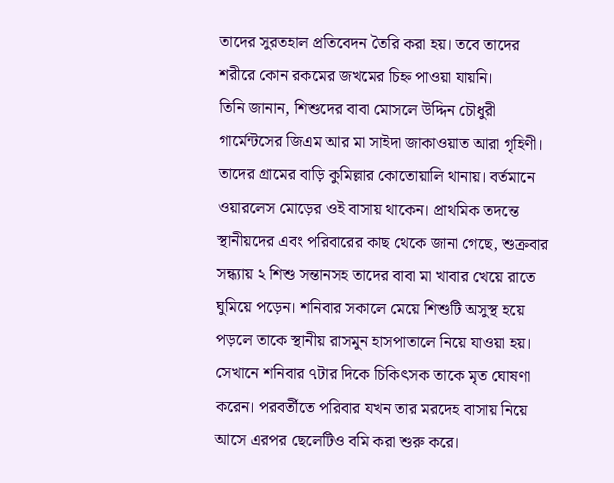তাদের সুরতহাল প্রতিবেদন তৈরি করা হয়। তবে তাদের শরীরে কোন রকমের জখমের চিহ্ন পাওয়া যায়নি।
তিনি জানান, শিশুদের বাবা মোসলে উদ্দিন চৌধুরী গার্মেন্টসের জিএম আর মা সাইদা জাকাওয়াত আরা গৃহিণী। তাদের গ্রামের বাড়ি কুমিল্লার কোতোয়ালি থানায়। বর্তমানে ওয়ারলেস মোড়ের ওই বাসায় থাকেন। প্রাথমিক তদন্তে স্থানীয়দের এবং পরিবারের কাছ থেকে জানা গেছে, শুক্রবার সন্ধ্যায় ২ শিশু সন্তানসহ তাদের বাবা মা খাবার খেয়ে রাতে ঘুমিয়ে পড়েন। শনিবার সকালে মেয়ে শিশুটি অসুস্থ হয়ে পড়লে তাকে স্থানীয় রাসমুন হাসপাতালে নিয়ে যাওয়া হয়। সেখানে শনিবার ৭টার দিকে চিকিৎসক তাকে মৃত ঘোষণা করেন। পরবর্তীতে পরিবার যখন তার মরদেহ বাসায় নিয়ে আসে এরপর ছেলেটিও বমি করা শুরু করে।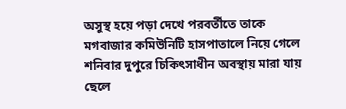অসুস্থ হয়ে পড়া দেখে পরবর্তীতে তাকে মগবাজার কমিউনিটি হাসপাতালে নিয়ে গেলে শনিবার দুপুরে চিকিৎসাধীন অবস্থায় মারা যায় ছেলে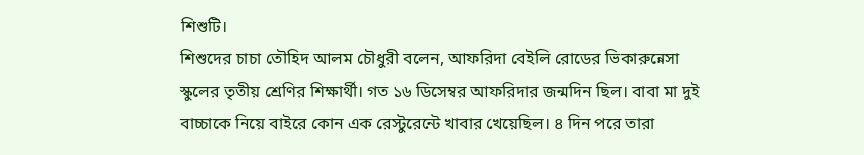শিশুটি।
শিশুদের চাচা তৌহিদ আলম চৌধুরী বলেন, আফরিদা বেইলি রোডের ভিকারুন্নেসা স্কুলের তৃতীয় শ্রেণির শিক্ষার্থী। গত ১৬ ডিসেম্বর আফরিদার জন্মদিন ছিল। বাবা মা দুই বাচ্চাকে নিয়ে বাইরে কোন এক রেস্টুরেন্টে খাবার খেয়েছিল। ৪ দিন পরে তারা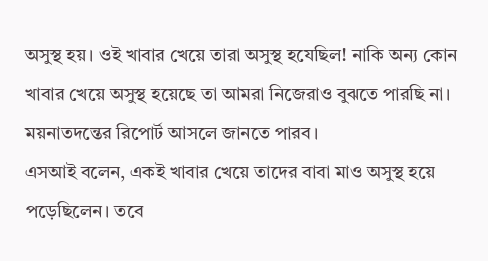অসুস্থ হয়। ওই খাবার খেয়ে তারা অসুস্থ হযেছিল! নাকি অন্য কোন খাবার খেয়ে অসুস্থ হয়েছে তা আমরা নিজেরাও বুঝতে পারছি না। ময়নাতদন্তের রিপোর্ট আসলে জানতে পারব।
এসআই বলেন, একই খাবার খেয়ে তাদের বাবা মাও অসুস্থ হয়ে পড়েছিলেন। তবে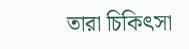তারা চিকিৎসা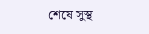শেষে সুস্থ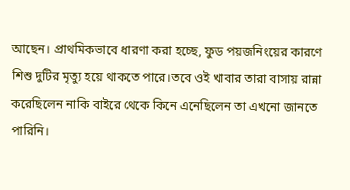আছেন। প্রাথমিকভাবে ধারণা করা হচ্ছে, ফুড পয়জনিংয়ের কারণে শিশু দুটির মৃত্যু হয়ে থাকতে পারে।তবে ওই খাবার তারা বাসায় রান্না করেছিলেন নাকি বাইরে থেকে কিনে এনেছিলেন তা এখনো জানতে পারিনি।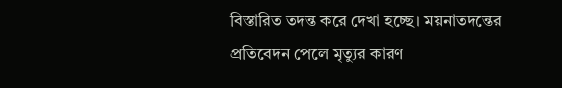বিস্তারিত তদন্ত করে দেখা হচ্ছে। ময়নাতদন্তের প্রতিবেদন পেলে মৃত্যুর কারণ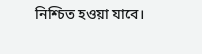নিশ্চিত হওয়া যাবে।